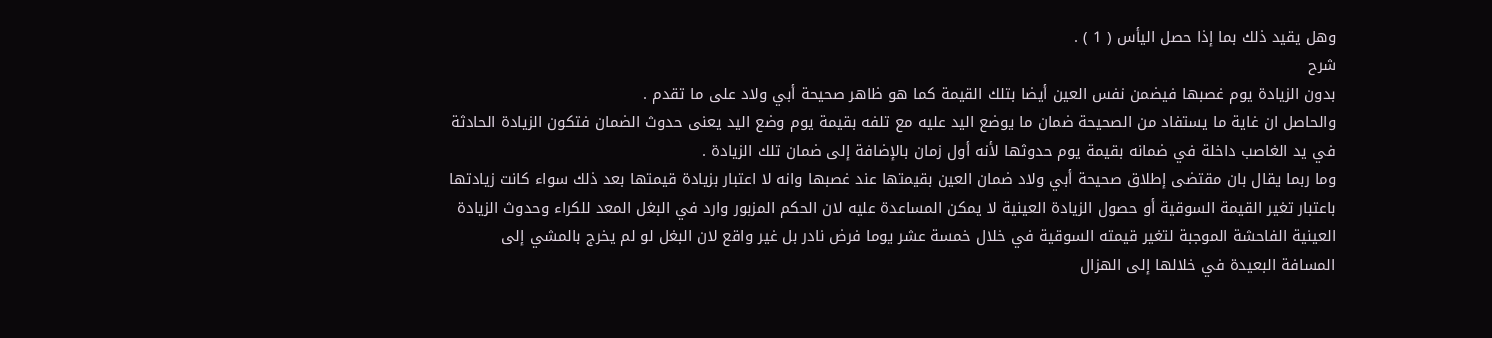وهل يقيد ذلك بما إذا حصل اليأس ( 1 ) .
شرح
بدون الزيادة يوم غصبها فيضمن نفس العين أيضا بتلك القيمة كما هو ظاهر صحيحة أبي ولاد على ما تقدم .
والحاصل ان غاية ما يستفاد من الصحيحة ضمان ما يوضع اليد عليه مع تلفه بقيمة يوم وضع اليد يعنى حدوث الضمان فتكون الزيادة الحادثة في يد الغاصب داخلة في ضمانه بقيمة يوم حدوثها لأنه أول زمان بالإضافة إلى ضمان تلك الزيادة .
وما ربما يقال بان مقتضى إطلاق صحيحة أبي ولاد ضمان العين بقيمتها عند غصبها وانه لا اعتبار بزيادة قيمتها بعد ذلك سواء كانت زيادتها باعتبار تغير القيمة السوقية أو حصول الزيادة العينية لا يمكن المساعدة عليه لان الحكم المزبور وارد في البغل المعد للكراء وحدوث الزيادة العينية الفاحشة الموجبة لتغير قيمته السوقية في خلال خمسة عشر يوما فرض نادر بل غير واقع لان البغل لو لم يخرج بالمشي إلى المسافة البعيدة في خلالها إلى الهزال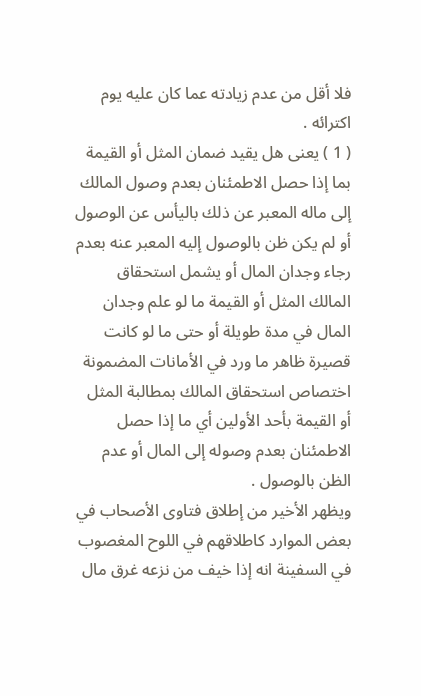فلا أقل من عدم زيادته عما كان عليه يوم اكترائه .
( 1 ) يعنى هل يقيد ضمان المثل أو القيمة بما إذا حصل الاطمئنان بعدم وصول المالك إلى ماله المعبر عن ذلك باليأس عن الوصول أو لم يكن ظن بالوصول إليه المعبر عنه بعدم رجاء وجدان المال أو يشمل استحقاق المالك المثل أو القيمة ما لو علم وجدان المال في مدة طويلة أو حتى ما لو كانت قصيرة ظاهر ما ورد في الأمانات المضمونة اختصاص استحقاق المالك بمطالبة المثل أو القيمة بأحد الأولين أي ما إذا حصل الاطمئنان بعدم وصوله إلى المال أو عدم الظن بالوصول .
ويظهر الأخير من إطلاق فتاوى الأصحاب في بعض الموارد كاطلاقهم في اللوح المغصوب في السفينة انه إذا خيف من نزعه غرق مال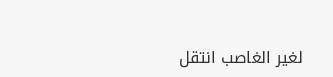لغير الغاصب انتقل